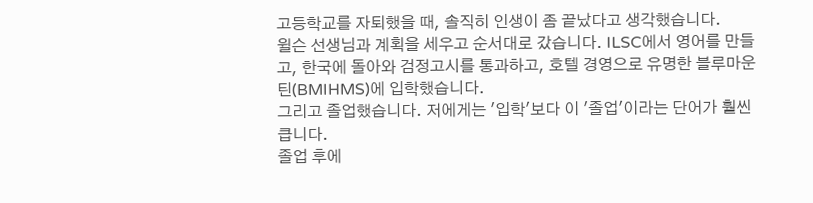고등학교를 자퇴했을 때, 솔직히 인생이 좀 끝났다고 생각했습니다.
윌슨 선생님과 계획을 세우고 순서대로 갔습니다. ILSC에서 영어를 만들고, 한국에 돌아와 검정고시를 통과하고, 호텔 경영으로 유명한 블루마운틴(BMIHMS)에 입학했습니다.
그리고 졸업했습니다. 저에게는 '입학'보다 이 '졸업'이라는 단어가 훨씬 큽니다.
졸업 후에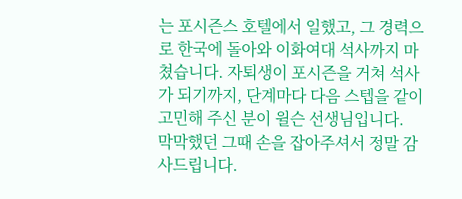는 포시즌스 호텔에서 일했고, 그 경력으로 한국에 돌아와 이화여대 석사까지 마쳤습니다. 자퇴생이 포시즌을 거쳐 석사가 되기까지, 단계마다 다음 스텝을 같이 고민해 주신 분이 윌슨 선생님입니다.
막막했던 그때 손을 잡아주셔서 정말 감사드립니다.